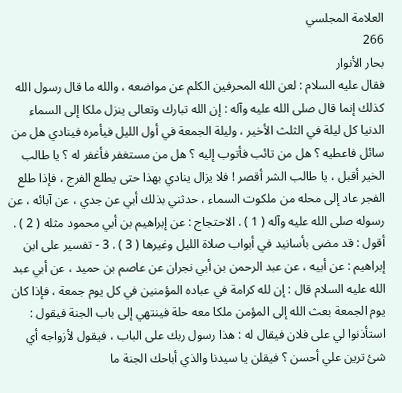العلامة المجلسي
266
بحار الأنوار
فقال عليه السلام : لعن الله المحرفين الكلم عن مواضعه ، والله ما قال رسول الله كذلك إنما قال صلى الله عليه وآله : إن الله تبارك وتعالى ينزل ملكا إلى السماء الدنيا كل ليلة في الثلث الأخير ، وليلة الجمعة في أول الليل فيأمره فينادي هل من سائل فاعطيه ؟ هل من تائب فأتوب إليه ؟ هل من مستغفر فأغفر له ؟ يا طالب الخير أقبل ، يا طالب الشر أقصر ! فلا يزال ينادي بهذا حتى يطلع الفرج ، فإذا طلع الفجر عاد إلى محله من ملكوت السماء ، حدثني بذلك أبي عن جدي ، عن آبائه ، عن رسوله صلى الله عليه وآله ( 1 ) . الاحتجاج : عن إبراهيم بن أبي محمود مثله ( 2 ) . أقول : قد مضى بأسانيد في أبواب صلاة الليل وغيرها ( 3 ) . 3 - تفسير على ابن إبراهيم : عن أبيه ، عن عبد الرحمن بن أبي نجران عن عاصم بن حميد ، عن أبي عبد الله عليه السلام قال : إن لله كرامة في عباده المؤمنين في كل يوم جمعة ، فإذا كان يوم الجمعة بعث الله إلى المؤمن ملكا معه حلة فينتهي إلى باب الجنة فيقول : استأذنوا لي على فلان فيقال له : هذا رسول ربك على الباب ، فيقول لأزواجه أي شئ ترين علي أحسن ؟ فيقلن يا سيدنا والذي أباحك الجنة ما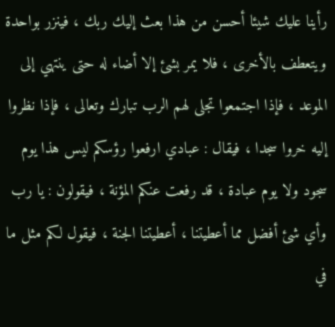رأينا عليك شيئا أحسن من هذا بعث إليك ربك ، فينزر بواحدة ويتعطف بالأخرى ، فلا يمر بشئ إلا أضاء له حتى ينتهي إلى الموعد ، فإذا اجتمعوا تجلى لهم الرب تبارك وتعالى ، فإذا نظروا إليه خروا سجدا ، فيقال : عبادي ارفعوا رؤسكم ليس هذا يوم سجود ولا يوم عبادة ، قد رفعت عنكم المؤنة ، فيقولون : يا رب وأي شئ أفضل مما أعطيتنا ، أعطيتنا الجنة ، فيقول لكم مثل ما في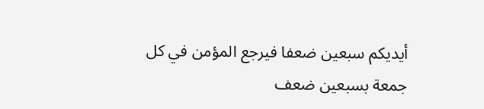أيديكم سبعين ضعفا فيرجع المؤمن في كل جمعة بسبعين ضعف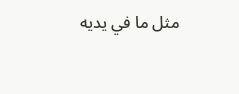مثل ما في يديه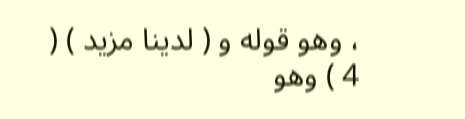، وهو قوله و ( لدينا مزيد ) ( 4 ) وهو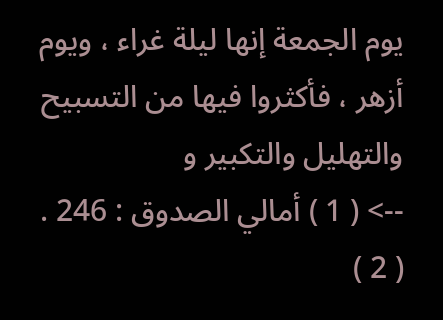يوم الجمعة إنها ليلة غراء ، ويوم أزهر ، فأكثروا فيها من التسبيح والتهليل والتكبير و
--> ( 1 ) أمالي الصدوق : 246 . ( 2 )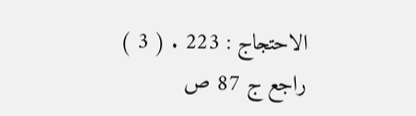الاحتجاج : 223 . ( 3 ) راجع ج 87 ص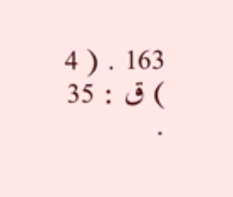163 . ( 4 ) ق : 35 .